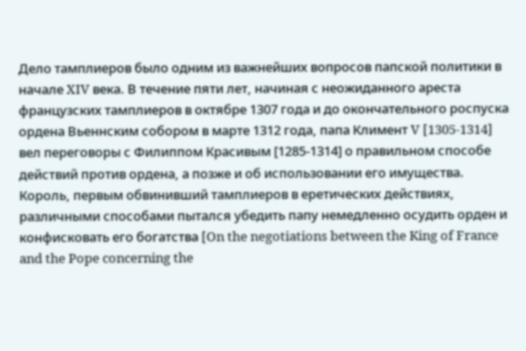Дело тамплиеров было одним из важнейших вопросов папской политики в начале XIV века. В течение пяти лет, начиная с неожиданного ареста французских тамплиеров в октябре 1307 года и до окончательного роспуска ордена Вьеннским собором в марте 1312 года, папа Климент V [1305-1314] вел переговоры с Филиппом Красивым [1285-1314] о правильном способе действий против ордена, а позже и об использовании его имущества. Король, первым обвинивший тамплиеров в еретических действиях, различными способами пытался убедить папу немедленно осудить орден и конфисковать его богатства [On the negotiations between the King of France and the Pope concerning the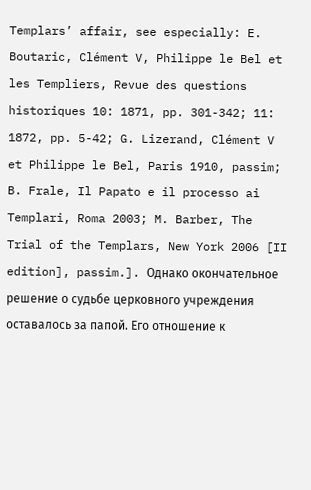Templars’ affair, see especially: E. Boutaric, Clément V, Philippe le Bel et les Templiers, Revue des questions historiques 10: 1871, pp. 301-342; 11: 1872, pp. 5-42; G. Lizerand, Clément V et Philippe le Bel, Paris 1910, passim; B. Frale, Il Papato e il processo ai Templari, Roma 2003; M. Barber, The Trial of the Templars, New York 2006 [II edition], passim.]. Однако окончательное решение о судьбе церковного учреждения оставалось за папой. Его отношение к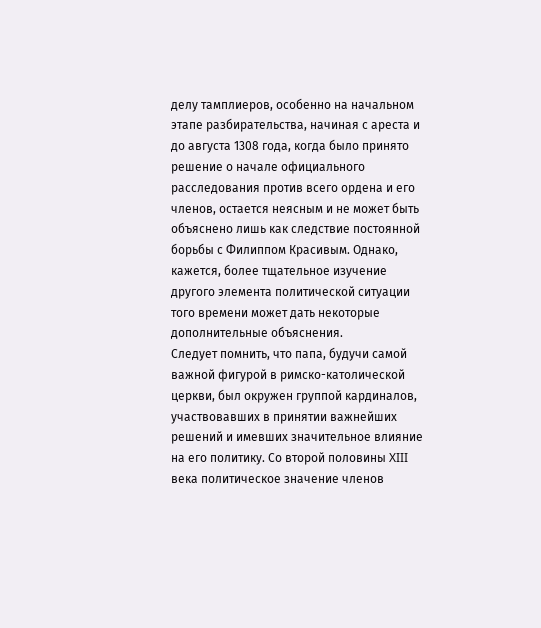делу тамплиеров, особенно на начальном этапе разбирательства, начиная с ареста и до августа 1308 года, когда было принято решение о начале официального расследования против всего ордена и его членов, остается неясным и не может быть объяснено лишь как следствие постоянной борьбы с Филиппом Красивым. Однако, кажется, более тщательное изучение другого элемента политической ситуации того времени может дать некоторые дополнительные объяснения.
Следует помнить, что папа, будучи самой важной фигурой в римско-католической церкви, был окружен группой кардиналов, участвовавших в принятии важнейших решений и имевших значительное влияние на его политику. Со второй половины XIII века политическое значение членов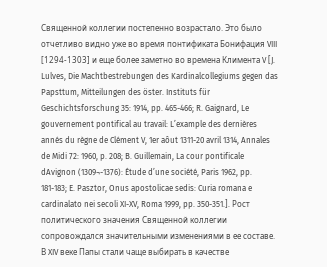Священной коллегии постепенно возрастало. Это было отчетливо видно уже во время понтификата Бонифация VIII [1294-1303] и еще более заметно во времена Климента V [J. Lulves, Die Machtbestrebungen des Kardinalcollegiums gegen das Papsttum, Mitteilungen des öster. Instituts für Geschichtsforschung 35: 1914, pp. 465-466; R. Gaignard, Le gouvernement pontifical au travail: L’example des dernières annés du règne de Clément V, 1er aôut 1311-20 avril 1314, Annales de Midi 72: 1960, p. 208; B. Guillemain, La cour pontificale dAvignon (1309¬-1376): Étude d’une société, Paris 1962, pp. 181-183; E. Pasztor, Onus apostolicae sedis: Curia romana e cardinalato nei secoli XI-XV, Roma 1999, pp. 350-351.]. Рост политического значения Священной коллегии сопровождался значительными изменениями в ее составе. В XIV веке Папы стали чаще выбирать в качестве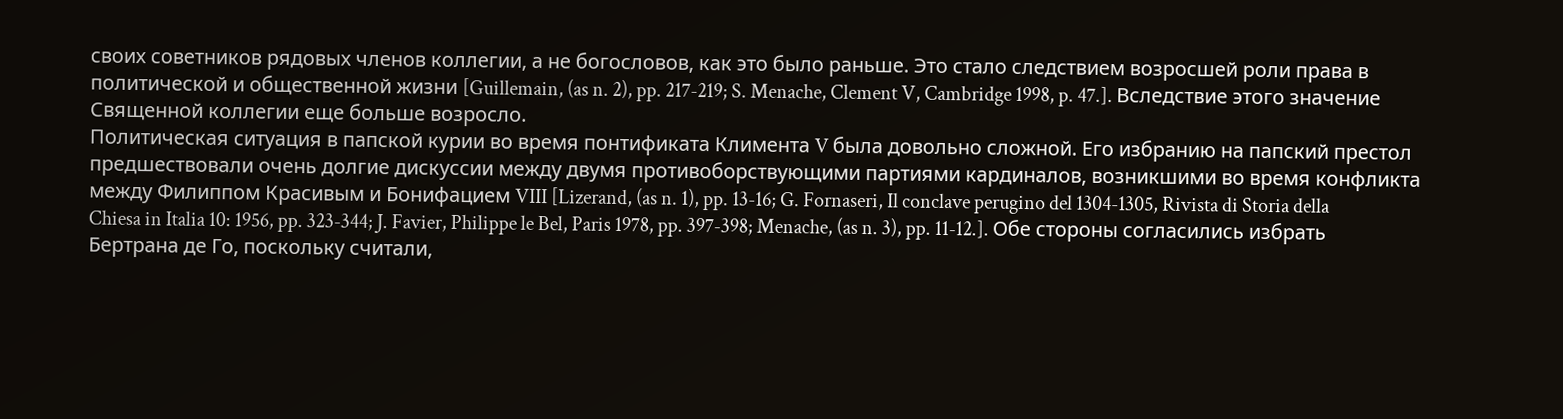своих советников рядовых членов коллегии, а не богословов, как это было раньше. Это стало следствием возросшей роли права в политической и общественной жизни [Guillemain, (as n. 2), pp. 217-219; S. Menache, Clement V, Cambridge 1998, p. 47.]. Вследствие этого значение Священной коллегии еще больше возросло.
Политическая ситуация в папской курии во время понтификата Климента V была довольно сложной. Его избранию на папский престол предшествовали очень долгие дискуссии между двумя противоборствующими партиями кардиналов, возникшими во время конфликта между Филиппом Красивым и Бонифацием VIII [Lizerand, (as n. 1), pp. 13-16; G. Fornaseri, Il conclave perugino del 1304-1305, Rivista di Storia della Chiesa in Italia 10: 1956, pp. 323-344; J. Favier, Philippe le Bel, Paris 1978, pp. 397-398; Menache, (as n. 3), pp. 11-12.]. Обе стороны согласились избрать Бертрана де Го, поскольку считали,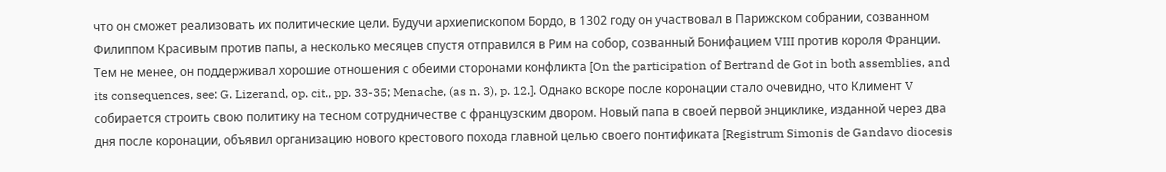что он сможет реализовать их политические цели. Будучи архиепископом Бордо, в 1302 году он участвовал в Парижском собрании, созванном Филиппом Красивым против папы, а несколько месяцев спустя отправился в Рим на собор, созванный Бонифацием VIII против короля Франции. Тем не менее, он поддерживал хорошие отношения с обеими сторонами конфликта [On the participation of Bertrand de Got in both assemblies, and its consequences, see: G. Lizerand, op. cit., pp. 33-35; Menache, (as n. 3), p. 12.]. Однако вскоре после коронации стало очевидно, что Климент V собирается строить свою политику на тесном сотрудничестве с французским двором. Новый папа в своей первой энциклике, изданной через два дня после коронации, объявил организацию нового крестового похода главной целью своего понтификата [Registrum Simonis de Gandavo diocesis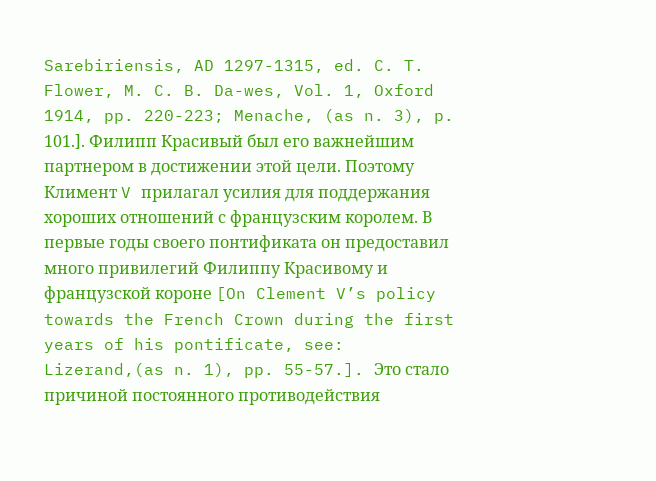Sarebiriensis, AD 1297-1315, ed. C. T. Flower, M. C. B. Da-wes, Vol. 1, Oxford 1914, pp. 220-223; Menache, (as n. 3), p. 101.]. Филипп Красивый был его важнейшим партнером в достижении этой цели. Поэтому Климент V прилагал усилия для поддержания хороших отношений с французским королем. В первые годы своего понтификата он предоставил много привилегий Филиппу Красивому и французской короне [On Clement V’s policy towards the French Crown during the first years of his pontificate, see: Lizerand,(as n. 1), pp. 55-57.]. Это стало причиной постоянного противодействия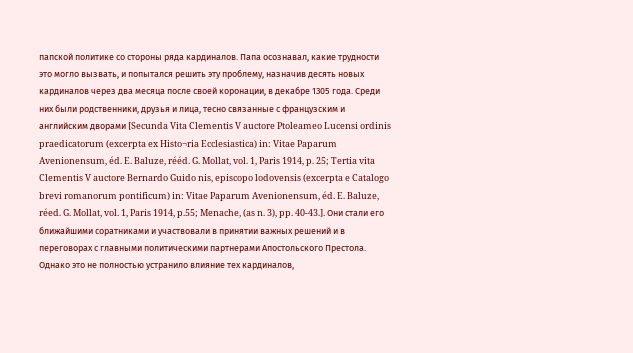папской политике со стороны ряда кардиналов. Папа осознавал, какие трудности это могло вызвать, и попытался решить эту проблему, назначив десять новых кардиналов через два месяца после своей коронации, в декабре 1305 года. Среди них были родственники, друзья и лица, тесно связанные с французским и английским дворами [Secunda Vita Clementis V auctore Ptoleameo Lucensi ordinis praedicatorum (excerpta ex Histo¬ria Ecclesiastica) in: Vitae Paparum Avenionensum, éd. E. Baluze, rééd. G. Mollat, vol. 1, Paris 1914, p. 25; Tertia vita Clementis V auctore Bernardo Guido nis, episcopo lodovensis (excerpta e Catalogo brevi romanorum pontificum) in: Vitae Paparum Avenionensum, éd. E. Baluze, réed. G. Mollat, vol. 1, Paris 1914, p.55; Menache, (as n. 3), pp. 40-43.]. Они стали его ближайшими соратниками и участвовали в принятии важных решений и в переговорах с главными политическими партнерами Апостольского Престола. Однако это не полностью устранило влияние тех кардиналов,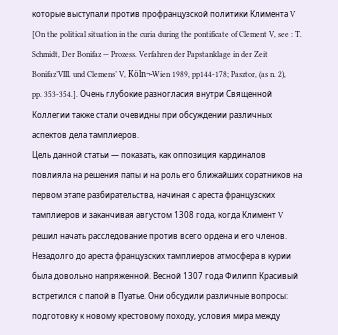которые выступали против профранцузской политики Климента V [On the political situation in the curia during the pontificate of Clement V, see : T. Schmidt, Der Bonifaz — Prozess. Verfahren der Papstanklage in der Zeit Bonifaz’VIII. und Clemens’ V, Köln¬-Wien 1989, pp144-178; Pasztor, (as n. 2), pp. 353-354.]. Очень глубокие разногласия внутри Священной Коллегии также стали очевидны при обсуждении различных аспектов дела тамплиеров.
Цель данной статьи — показать, как оппозиция кардиналов повлияла на решения папы и на роль его ближайших соратников на первом этапе разбирательства, начиная с ареста французских тамплиеров и заканчивая августом 1308 года, когда Климент V решил начать расследование против всего ордена и его членов.
Незадолго до ареста французских тамплиеров атмосфера в курии была довольно напряженной. Весной 1307 года Филипп Красивый встретился с папой в Пуатье. Они обсудили различные вопросы: подготовку к новому крестовому походу, условия мира между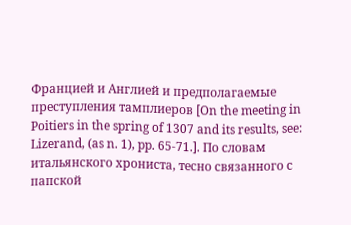Францией и Англией и предполагаемые преступления тамплиеров [On the meeting in Poitiers in the spring of 1307 and its results, see: Lizerand, (as n. 1), pp. 65-71.]. По словам итальянского хрониста, тесно связанного с папской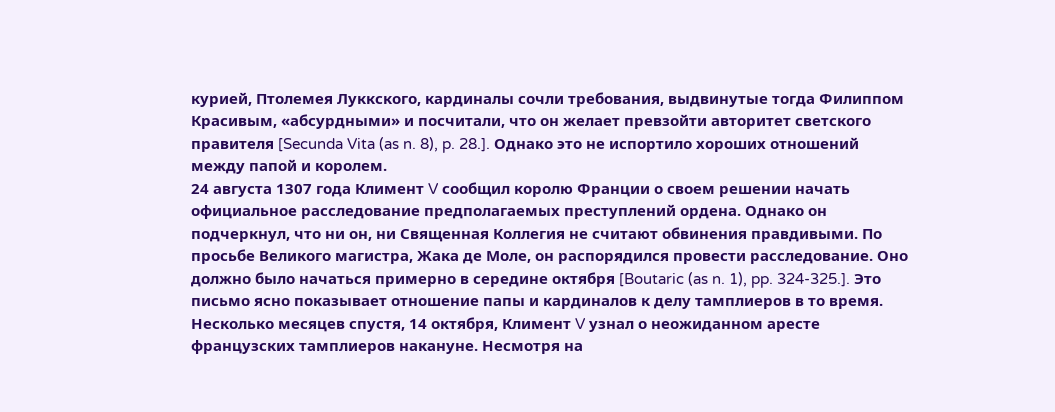курией, Птолемея Луккского, кардиналы сочли требования, выдвинутые тогда Филиппом Красивым, «абсурдными» и посчитали, что он желает превзойти авторитет светского правителя [Secunda Vita (as n. 8), p. 28.]. Однако это не испортило хороших отношений между папой и королем.
24 августа 1307 года Климент V сообщил королю Франции о своем решении начать официальное расследование предполагаемых преступлений ордена. Однако он подчеркнул, что ни он, ни Священная Коллегия не считают обвинения правдивыми. По просьбе Великого магистра, Жака де Моле, он распорядился провести расследование. Оно должно было начаться примерно в середине октября [Boutaric (as n. 1), pp. 324-325.]. Это письмо ясно показывает отношение папы и кардиналов к делу тамплиеров в то время.
Несколько месяцев спустя, 14 октября, Климент V узнал о неожиданном аресте французских тамплиеров накануне. Несмотря на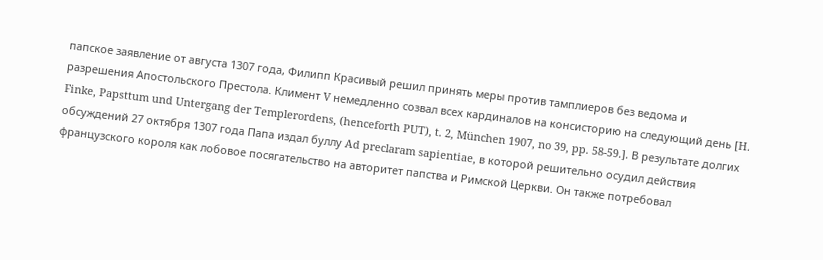папское заявление от августа 1307 года, Филипп Красивый решил принять меры против тамплиеров без ведома и разрешения Апостольского Престола. Климент V немедленно созвал всех кардиналов на консисторию на следующий день [H. Finke, Papsttum und Untergang der Templerordens, (henceforth PUT), t. 2, München 1907, no 39, pp. 58-59.]. В результате долгих обсуждений 27 октября 1307 года Папа издал буллу Ad preclaram sapientiae, в которой решительно осудил действия французского короля как лобовое посягательство на авторитет папства и Римской Церкви. Он также потребовал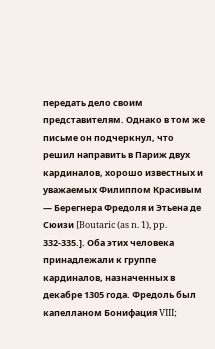передать дело своим представителям. Однако в том же письме он подчеркнул, что решил направить в Париж двух кардиналов, хорошо известных и уважаемых Филиппом Красивым — Берегнера Фредоля и Этьена де Сюизи [Boutaric (as n. 1), pp. 332-335.]. Оба этих человека принадлежали к группе кардиналов, назначенных в декабре 1305 года. Фредоль был капелланом Бонифация VIII;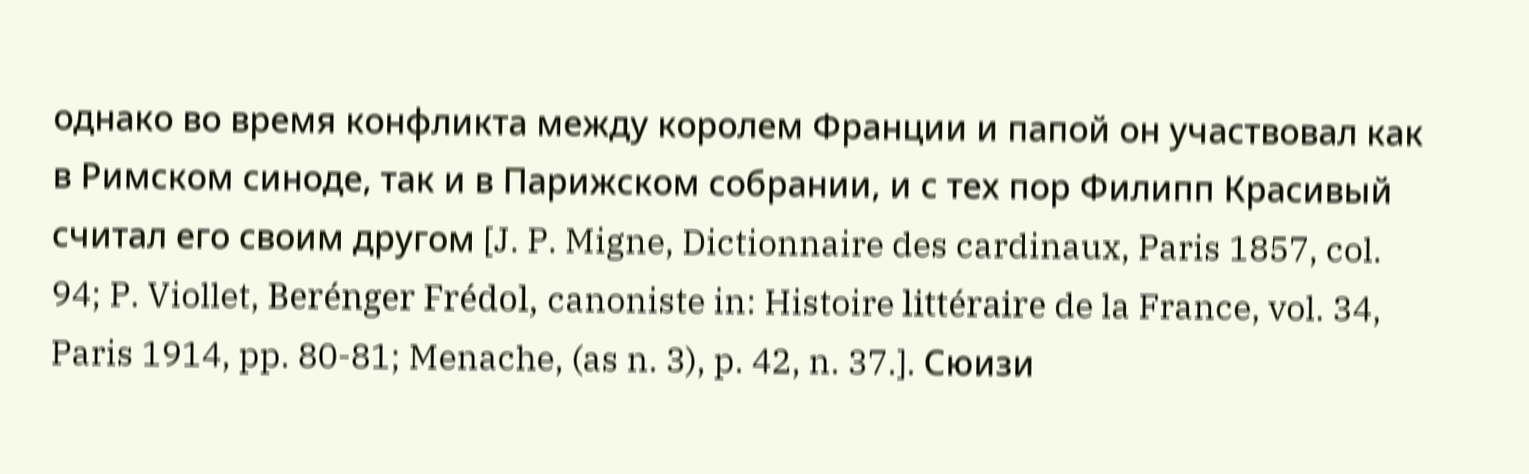однако во время конфликта между королем Франции и папой он участвовал как в Римском синоде, так и в Парижском собрании, и с тех пор Филипп Красивый считал его своим другом [J. P. Migne, Dictionnaire des cardinaux, Paris 1857, col. 94; P. Viollet, Berénger Frédol, canoniste in: Histoire littéraire de la France, vol. 34, Paris 1914, pp. 80-81; Menache, (as n. 3), p. 42, n. 37.]. Сюизи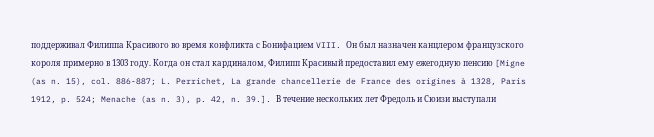поддерживал Филиппа Красивого во время конфликта с Бонифацием VIII. Он был назначен канцлером французского короля примерно в 1303 году. Когда он стал кардиналом, Филипп Красивый предоставил ему ежегодную пенсию [Migne (as n. 15), col. 886-887; L. Perrichet, La grande chancellerie de France des origines à 1328, Paris 1912, p. 524; Menache (as n. 3), p. 42, n. 39.]. В течение нескольких лет Фредоль и Сюизи выступали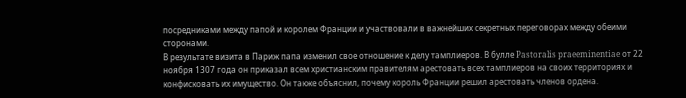посредниками между папой и королем Франции и участвовали в важнейших секретных переговорах между обеими сторонами.
В результате визита в Париж папа изменил свое отношение к делу тамплиеров. В булле Pastoralis praeeminentiae от 22 ноября 1307 года он приказал всем христианским правителям арестовать всех тамплиеров на своих территориях и конфисковать их имущество. Он также объяснил, почему король Франции решил арестовать членов ордена.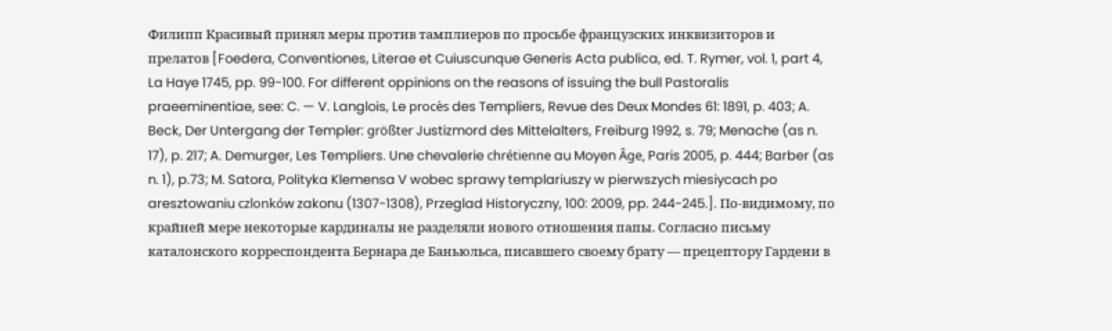Филипп Красивый принял меры против тамплиеров по просьбе французских инквизиторов и прелатов [Foedera, Conventiones, Literae et Cuiuscunque Generis Acta publica, ed. T. Rymer, vol. 1, part 4, La Haye 1745, pp. 99-100. For different oppinions on the reasons of issuing the bull Pastoralis praeeminentiae, see: C. — V. Langlois, Le procès des Templiers, Revue des Deux Mondes 61: 1891, p. 403; A. Beck, Der Untergang der Templer: größter Justizmord des Mittelalters, Freiburg 1992, s. 79; Menache (as n. 17), p. 217; A. Demurger, Les Templiers. Une chevalerie chrétienne au Moyen Âge, Paris 2005, p. 444; Barber (as n. 1), p.73; M. Satora, Polityka Klemensa V wobec sprawy templariuszy w pierwszych miesiycach po aresztowaniu czlonków zakonu (1307-1308), Przeglad Historyczny, 100: 2009, pp. 244-245.]. По-видимому, по крайней мере некоторые кардиналы не разделяли нового отношения папы. Согласно письму каталонского корреспондента Бернара де Баньюльса, писавшего своему брату — прецептору Гардени в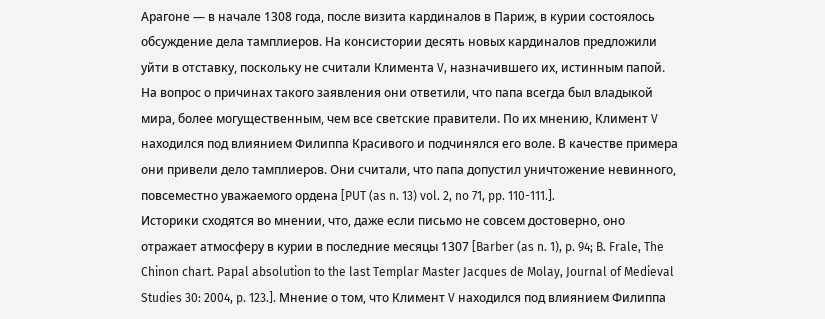Арагоне — в начале 1308 года, после визита кардиналов в Париж, в курии состоялось обсуждение дела тамплиеров. На консистории десять новых кардиналов предложили уйти в отставку, поскольку не считали Климента V, назначившего их, истинным папой. На вопрос о причинах такого заявления они ответили, что папа всегда был владыкой мира, более могущественным, чем все светские правители. По их мнению, Климент V находился под влиянием Филиппа Красивого и подчинялся его воле. В качестве примера они привели дело тамплиеров. Они считали, что папа допустил уничтожение невинного, повсеместно уважаемого ордена [PUT (as n. 13) vol. 2, no 71, pp. 110-111.].
Историки сходятся во мнении, что, даже если письмо не совсем достоверно, оно отражает атмосферу в курии в последние месяцы 1307 [Barber (as n. 1), p. 94; B. Frale, The Chinon chart. Papal absolution to the last Templar Master Jacques de Molay, Journal of Medieval Studies 30: 2004, p. 123.]. Мнение о том, что Климент V находился под влиянием Филиппа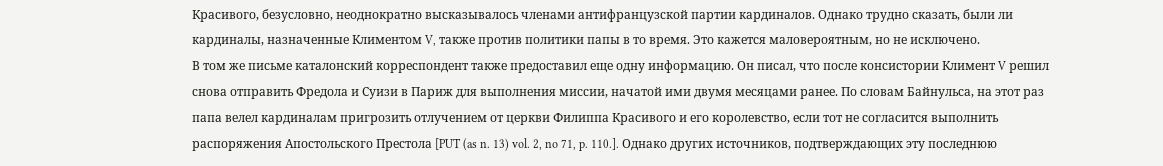Красивого, безусловно, неоднократно высказывалось членами антифранцузской партии кардиналов. Однако трудно сказать, были ли кардиналы, назначенные Климентом V, также против политики папы в то время. Это кажется маловероятным, но не исключено.
В том же письме каталонский корреспондент также предоставил еще одну информацию. Он писал, что после консистории Климент V решил снова отправить Фредола и Суизи в Париж для выполнения миссии, начатой ими двумя месяцами ранее. По словам Байнульса, на этот раз папа велел кардиналам пригрозить отлучением от церкви Филиппа Красивого и его королевство, если тот не согласится выполнить распоряжения Апостольского Престола [PUT (as n. 13) vol. 2, no 71, p. 110.]. Однако других источников, подтверждающих эту последнюю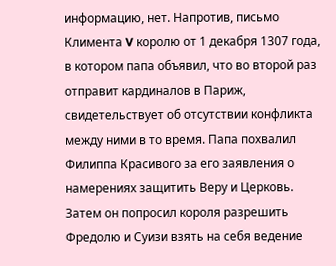информацию, нет. Напротив, письмо Климента V королю от 1 декабря 1307 года, в котором папа объявил, что во второй раз отправит кардиналов в Париж, свидетельствует об отсутствии конфликта между ними в то время. Папа похвалил Филиппа Красивого за его заявления о намерениях защитить Веру и Церковь. Затем он попросил короля разрешить Фредолю и Суизи взять на себя ведение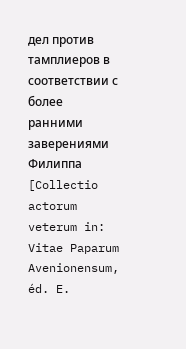дел против тамплиеров в соответствии с более ранними заверениями Филиппа [Collectio actorum veterum in: Vitae Paparum Avenionensum, éd. E.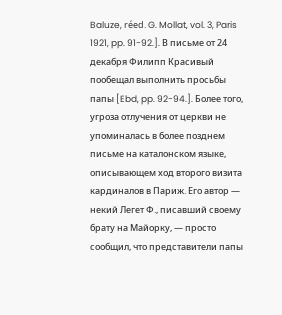Baluze, réed. G. Mollat, vol. 3, Paris 1921, pp. 91-92.]. В письме от 24 декабря Филипп Красивый пообещал выполнить просьбы папы [Ebd, pp. 92-94.]. Более того, угроза отлучения от церкви не упоминалась в более позднем письме на каталонском языке, описывающем ход второго визита кардиналов в Париж. Его автор — некий Легет Ф., писавший своему брату на Майорку, — просто сообщил, что представители папы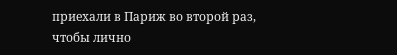приехали в Париж во второй раз, чтобы лично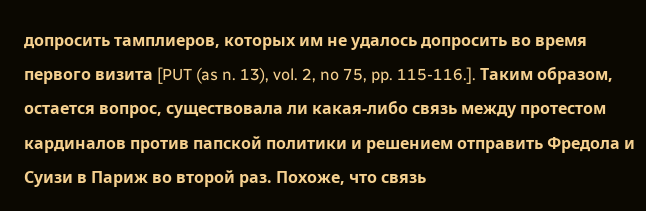допросить тамплиеров, которых им не удалось допросить во время первого визита [PUT (as n. 13), vol. 2, no 75, pp. 115-116.]. Таким образом, остается вопрос, существовала ли какая-либо связь между протестом кардиналов против папской политики и решением отправить Фредола и Суизи в Париж во второй раз. Похоже, что связь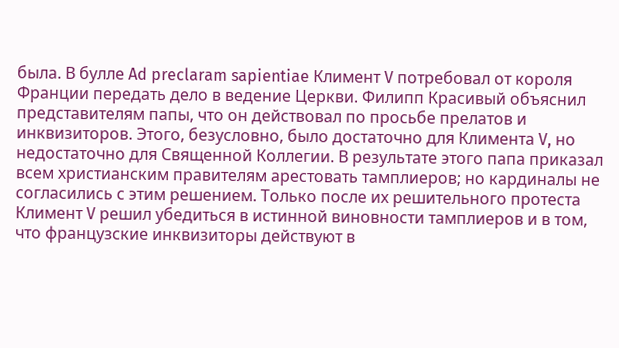была. В булле Ad preclaram sapientiae Климент V потребовал от короля Франции передать дело в ведение Церкви. Филипп Красивый объяснил представителям папы, что он действовал по просьбе прелатов и инквизиторов. Этого, безусловно, было достаточно для Климента V, но недостаточно для Священной Коллегии. В результате этого папа приказал всем христианским правителям арестовать тамплиеров; но кардиналы не согласились с этим решением. Только после их решительного протеста Климент V решил убедиться в истинной виновности тамплиеров и в том, что французские инквизиторы действуют в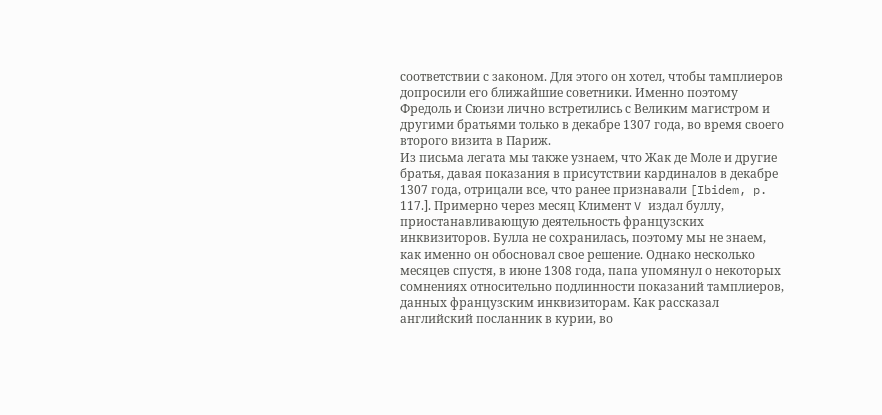соответствии с законом. Для этого он хотел, чтобы тамплиеров допросили его ближайшие советники. Именно поэтому Фредоль и Сюизи лично встретились с Великим магистром и другими братьями только в декабре 1307 года, во время своего второго визита в Париж.
Из письма легата мы также узнаем, что Жак де Моле и другие братья, давая показания в присутствии кардиналов в декабре 1307 года, отрицали все, что ранее признавали [Ibidem, p. 117.]. Примерно через месяц Климент V издал буллу, приостанавливающую деятельность французских инквизиторов. Булла не сохранилась, поэтому мы не знаем, как именно он обосновал свое решение. Однако несколько месяцев спустя, в июне 1308 года, папа упомянул о некоторых сомнениях относительно подлинности показаний тамплиеров, данных французским инквизиторам. Как рассказал английский посланник в курии, во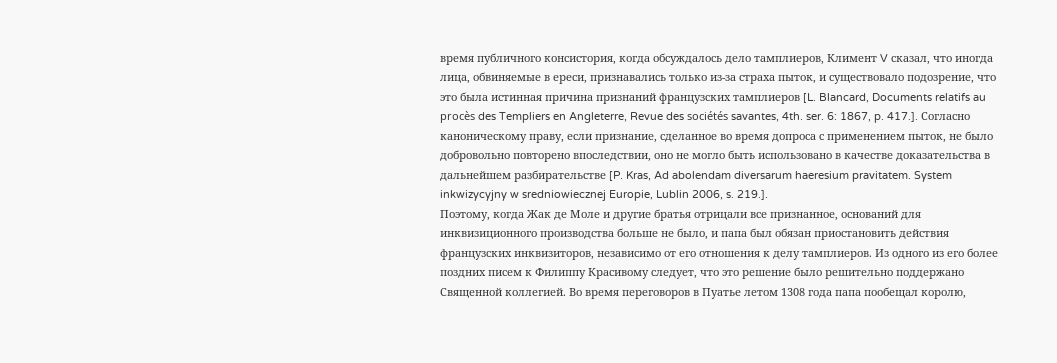время публичного консистория, когда обсуждалось дело тамплиеров, Климент V сказал, что иногда лица, обвиняемые в ереси, признавались только из-за страха пыток, и существовало подозрение, что это была истинная причина признаний французских тамплиеров [L. Blancard, Documents relatifs au procès des Templiers en Angleterre, Revue des sociétés savantes, 4th. ser. 6: 1867, p. 417.]. Согласно каноническому праву, если признание, сделанное во время допроса с применением пыток, не было добровольно повторено впоследствии, оно не могло быть использовано в качестве доказательства в дальнейшем разбирательстве [P. Kras, Ad abolendam diversarum haeresium pravitatem. System inkwizycyjny w sredniowiecznej Europie, Lublin 2006, s. 219.].
Поэтому, когда Жак де Моле и другие братья отрицали все признанное, оснований для инквизиционного производства больше не было, и папа был обязан приостановить действия французских инквизиторов, независимо от его отношения к делу тамплиеров. Из одного из его более поздних писем к Филиппу Красивому следует, что это решение было решительно поддержано Священной коллегией. Во время переговоров в Пуатье летом 1308 года папа пообещал королю,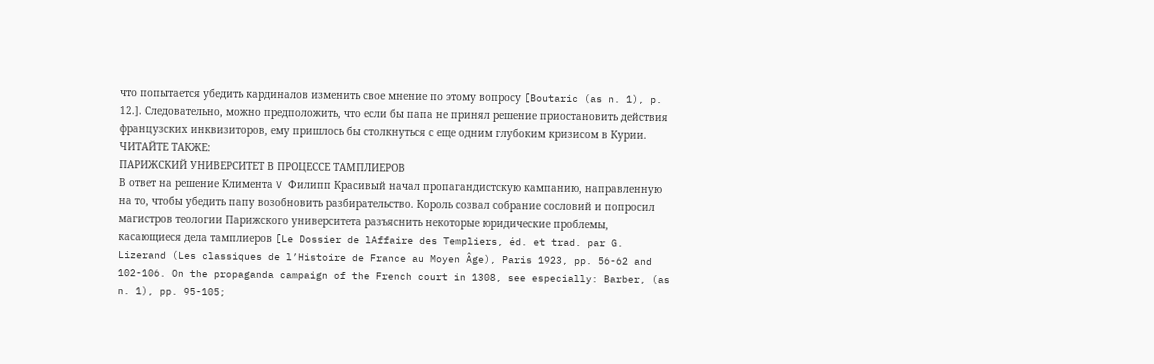что попытается убедить кардиналов изменить свое мнение по этому вопросу [Boutaric (as n. 1), p. 12.]. Следовательно, можно предположить, что если бы папа не принял решение приостановить действия французских инквизиторов, ему пришлось бы столкнуться с еще одним глубоким кризисом в Курии.
ЧИТАЙТЕ ТАКЖЕ:
ПАРИЖСКИЙ УНИВЕРСИТЕТ В ПРОЦЕССЕ ТАМПЛИЕРОВ
В ответ на решение Климента V Филипп Красивый начал пропагандистскую кампанию, направленную на то, чтобы убедить папу возобновить разбирательство. Король созвал собрание сословий и попросил магистров теологии Парижского университета разъяснить некоторые юридические проблемы, касающиеся дела тамплиеров [Le Dossier de lAffaire des Templiers, éd. et trad. par G. Lizerand (Les classiques de l’Histoire de France au Moyen Âge), Paris 1923, pp. 56-62 and 102-106. On the propaganda campaign of the French court in 1308, see especially: Barber, (as n. 1), pp. 95-105;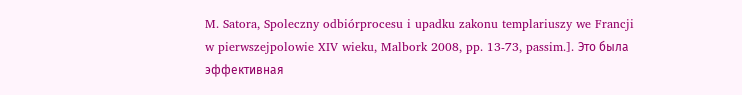M. Satora, Spoleczny odbiórprocesu i upadku zakonu templariuszy we Francji w pierwszejpolowie XIV wieku, Malbork 2008, pp. 13-73, passim.]. Это была эффективная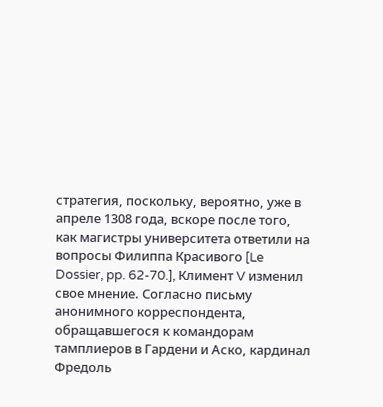стратегия, поскольку, вероятно, уже в апреле 1308 года, вскоре после того, как магистры университета ответили на вопросы Филиппа Красивого [Le Dossier, pp. 62-70.], Климент V изменил свое мнение. Согласно письму анонимного корреспондента, обращавшегося к командорам тамплиеров в Гардени и Аско, кардинал Фредоль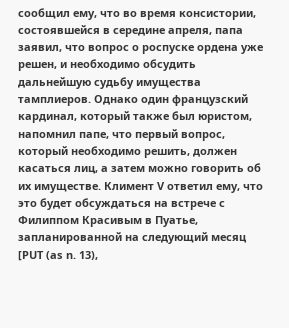сообщил ему, что во время консистории, состоявшейся в середине апреля, папа заявил, что вопрос о роспуске ордена уже решен, и необходимо обсудить дальнейшую судьбу имущества тамплиеров. Однако один французский кардинал, который также был юристом, напомнил папе, что первый вопрос, который необходимо решить, должен касаться лиц, а затем можно говорить об их имуществе. Климент V ответил ему, что это будет обсуждаться на встрече с Филиппом Красивым в Пуатье, запланированной на следующий месяц [PUT (as n. 13),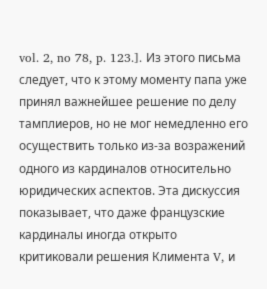vol. 2, no 78, p. 123.]. Из этого письма следует, что к этому моменту папа уже принял важнейшее решение по делу тамплиеров, но не мог немедленно его осуществить только из-за возражений одного из кардиналов относительно юридических аспектов. Эта дискуссия показывает, что даже французские кардиналы иногда открыто критиковали решения Климента V, и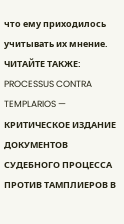что ему приходилось учитывать их мнение.
ЧИТАЙТЕ ТАКЖЕ:
PROCESSUS CONTRA TEMPLARIOS — КРИТИЧЕСКОЕ ИЗДАНИЕ ДОКУМЕНТОВ СУДЕБНОГО ПРОЦЕССА ПРОТИВ ТАМПЛИЕРОВ В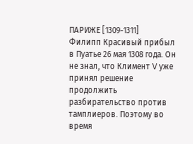ПАРИЖЕ [1309-1311]
Филипп Красивый прибыл в Пуатье 26 мая 1308 года. Он не знал, что Климент V уже принял решение продолжить разбирательство против тамплиеров. Поэтому во время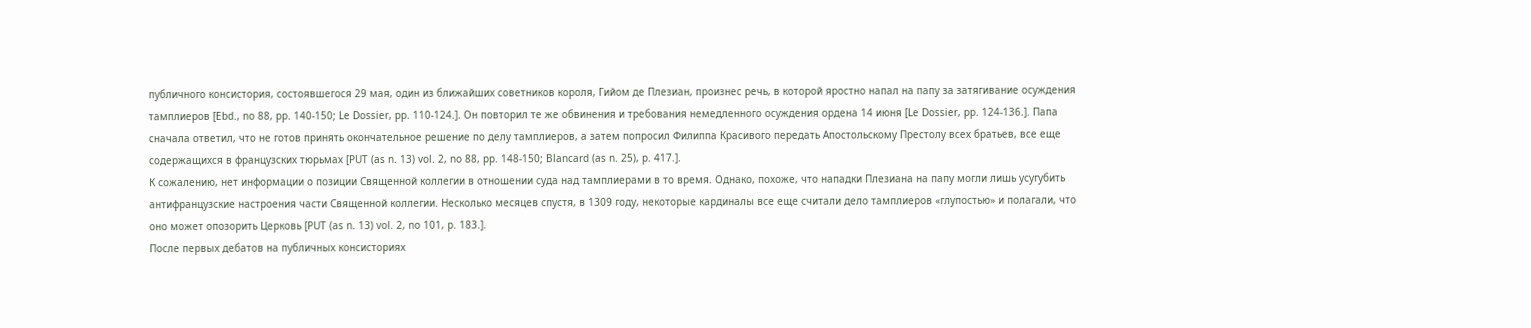публичного консистория, состоявшегося 29 мая, один из ближайших советников короля, Гийом де Плезиан, произнес речь, в которой яростно напал на папу за затягивание осуждения тамплиеров [Ebd., no 88, pp. 140-150; Le Dossier, pp. 110-124.]. Он повторил те же обвинения и требования немедленного осуждения ордена 14 июня [Le Dossier, pp. 124-136.]. Папа сначала ответил, что не готов принять окончательное решение по делу тамплиеров, а затем попросил Филиппа Красивого передать Апостольскому Престолу всех братьев, все еще содержащихся в французских тюрьмах [PUT (as n. 13) vol. 2, no 88, pp. 148-150; Blancard (as n. 25), p. 417.].
К сожалению, нет информации о позиции Священной коллегии в отношении суда над тамплиерами в то время. Однако, похоже, что нападки Плезиана на папу могли лишь усугубить антифранцузские настроения части Священной коллегии. Несколько месяцев спустя, в 1309 году, некоторые кардиналы все еще считали дело тамплиеров «глупостью» и полагали, что оно может опозорить Церковь [PUT (as n. 13) vol. 2, no 101, p. 183.].
После первых дебатов на публичных консисториях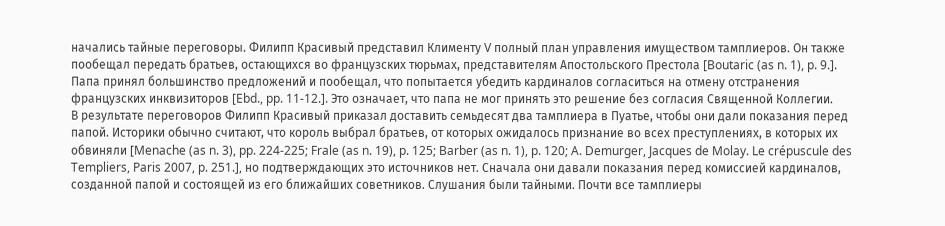начались тайные переговоры. Филипп Красивый представил Клименту V полный план управления имуществом тамплиеров. Он также пообещал передать братьев, остающихся во французских тюрьмах, представителям Апостольского Престола [Boutaric (as n. 1), p. 9.]. Папа принял большинство предложений и пообещал, что попытается убедить кардиналов согласиться на отмену отстранения французских инквизиторов [Ebd., pp. 11-12.]. Это означает, что папа не мог принять это решение без согласия Священной Коллегии.
В результате переговоров Филипп Красивый приказал доставить семьдесят два тамплиера в Пуатье, чтобы они дали показания перед папой. Историки обычно считают, что король выбрал братьев, от которых ожидалось признание во всех преступлениях, в которых их обвиняли [Menache (as n. 3), pp. 224-225; Frale (as n. 19), p. 125; Barber (as n. 1), p. 120; A. Demurger, Jacques de Molay. Le crépuscule des Templiers, Paris 2007, p. 251.], но подтверждающих это источников нет. Сначала они давали показания перед комиссией кардиналов, созданной папой и состоящей из его ближайших советников. Слушания были тайными. Почти все тамплиеры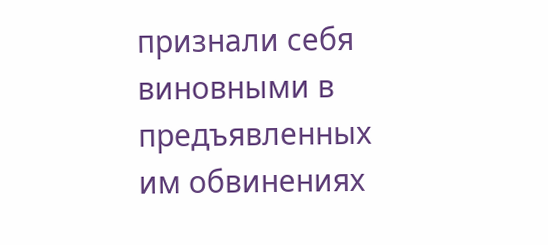признали себя виновными в предъявленных им обвинениях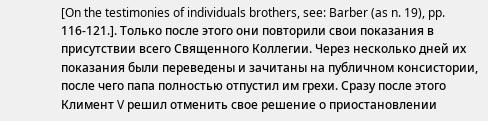[On the testimonies of individuals brothers, see: Barber (as n. 19), pp. 116-121.]. Только после этого они повторили свои показания в присутствии всего Священного Коллегии. Через несколько дней их показания были переведены и зачитаны на публичном консистории, после чего папа полностью отпустил им грехи. Сразу после этого Климент V решил отменить свое решение о приостановлении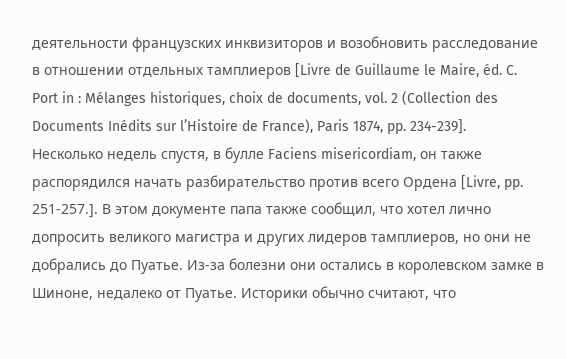деятельности французских инквизиторов и возобновить расследование в отношении отдельных тамплиеров [Livre de Guillaume le Maire, éd. C. Port in : Mélanges historiques, choix de documents, vol. 2 (Collection des Documents Inédits sur l’Histoire de France), Paris 1874, pp. 234-239]. Несколько недель спустя, в булле Faciens misericordiam, он также распорядился начать разбирательство против всего Ордена [Livre, pp. 251-257.]. В этом документе папа также сообщил, что хотел лично допросить великого магистра и других лидеров тамплиеров, но они не добрались до Пуатье. Из-за болезни они остались в королевском замке в Шиноне, недалеко от Пуатье. Историки обычно считают, что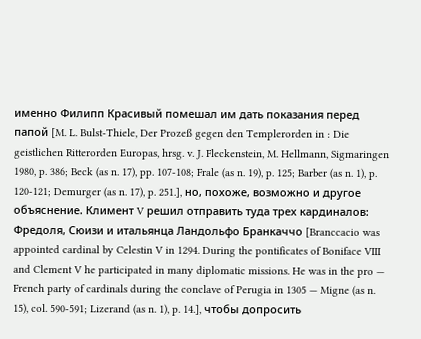именно Филипп Красивый помешал им дать показания перед папой [M. L. Bulst-Thiele, Der Prozeß gegen den Templerorden in : Die geistlichen Ritterorden Europas, hrsg. v. J. Fleckenstein, M. Hellmann, Sigmaringen 1980, p. 386; Beck (as n. 17), pp. 107-108; Frale (as n. 19), p. 125; Barber (as n. 1), p. 120-121; Demurger (as n. 17), p. 251.], но, похоже, возможно и другое объяснение. Климент V решил отправить туда трех кардиналов: Фредоля, Сюизи и итальянца Ландольфо Бранкаччо [Branccacio was appointed cardinal by Celestin V in 1294. During the pontificates of Boniface VIII and Clement V he participated in many diplomatic missions. He was in the pro — French party of cardinals during the conclave of Perugia in 1305 — Migne (as n. 15), col. 590-591; Lizerand (as n. 1), p. 14.], чтобы допросить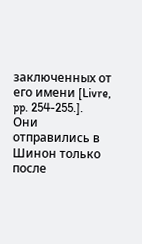заключенных от его имени [Livre, pp. 254-255.]. Они отправились в Шинон только после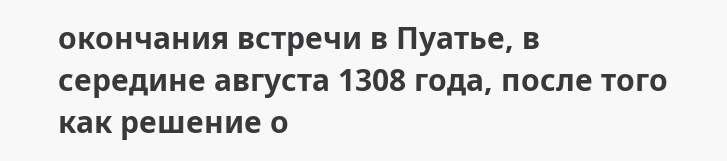окончания встречи в Пуатье, в середине августа 1308 года, после того как решение о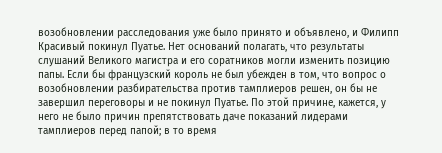возобновлении расследования уже было принято и объявлено, и Филипп Красивый покинул Пуатье. Нет оснований полагать, что результаты слушаний Великого магистра и его соратников могли изменить позицию папы. Если бы французский король не был убежден в том, что вопрос о возобновлении разбирательства против тамплиеров решен, он бы не завершил переговоры и не покинул Пуатье. По этой причине, кажется, у него не было причин препятствовать даче показаний лидерами тамплиеров перед папой; в то время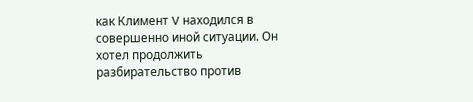как Климент V находился в совершенно иной ситуации. Он хотел продолжить разбирательство против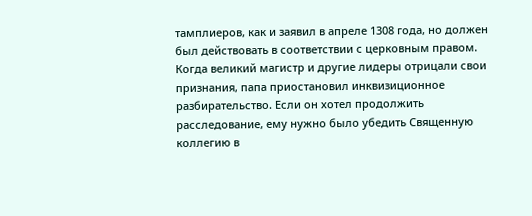тамплиеров, как и заявил в апреле 1308 года, но должен был действовать в соответствии с церковным правом. Когда великий магистр и другие лидеры отрицали свои признания, папа приостановил инквизиционное разбирательство. Если он хотел продолжить расследование, ему нужно было убедить Священную коллегию в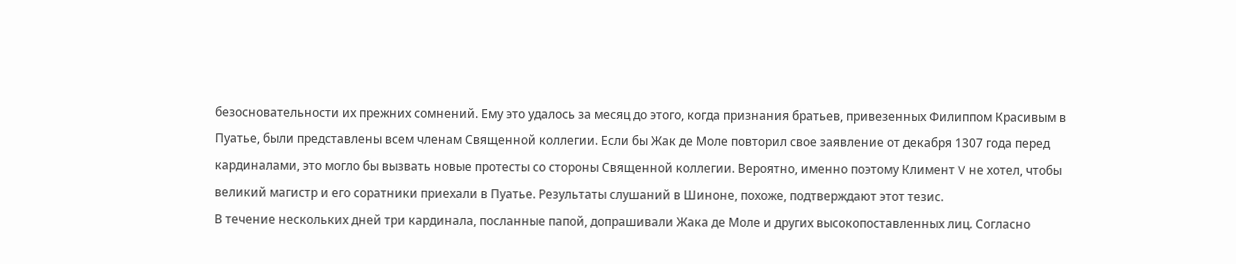безосновательности их прежних сомнений. Ему это удалось за месяц до этого, когда признания братьев, привезенных Филиппом Красивым в Пуатье, были представлены всем членам Священной коллегии. Если бы Жак де Моле повторил свое заявление от декабря 1307 года перед кардиналами, это могло бы вызвать новые протесты со стороны Священной коллегии. Вероятно, именно поэтому Климент V не хотел, чтобы великий магистр и его соратники приехали в Пуатье. Результаты слушаний в Шиноне, похоже, подтверждают этот тезис.
В течение нескольких дней три кардинала, посланные папой, допрашивали Жака де Моле и других высокопоставленных лиц. Согласно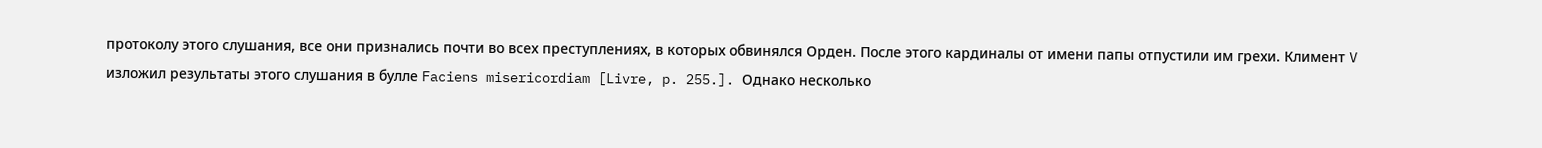протоколу этого слушания, все они признались почти во всех преступлениях, в которых обвинялся Орден. После этого кардиналы от имени папы отпустили им грехи. Климент V изложил результаты этого слушания в булле Faciens misericordiam [Livre, p. 255.]. Однако несколько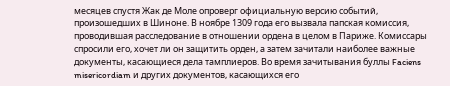месяцев спустя Жак де Моле опроверг официальную версию событий, произошедших в Шиноне. В ноябре 1309 года его вызвала папская комиссия, проводившая расследование в отношении ордена в целом в Париже. Комиссары спросили его, хочет ли он защитить орден, а затем зачитали наиболее важные документы, касающиеся дела тамплиеров. Во время зачитывания буллы Faciens misericordiam и других документов, касающихся его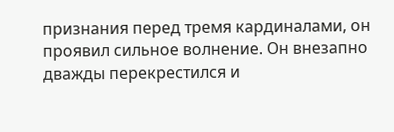признания перед тремя кардиналами, он проявил сильное волнение. Он внезапно дважды перекрестился и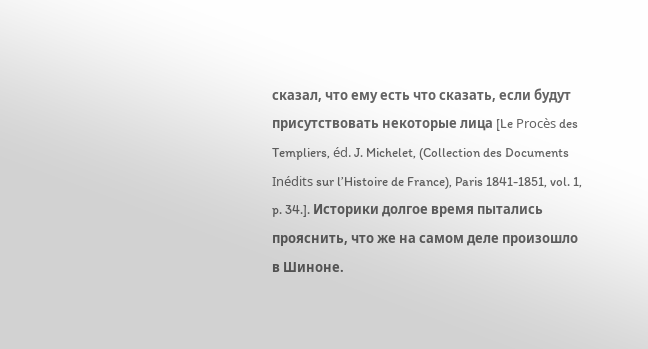сказал, что ему есть что сказать, если будут присутствовать некоторые лица [Le Procès des Templiers, éd. J. Michelet, (Collection des Documents Inédits sur l’Histoire de France), Paris 1841-1851, vol. 1, p. 34.]. Историки долгое время пытались прояснить, что же на самом деле произошло в Шиноне.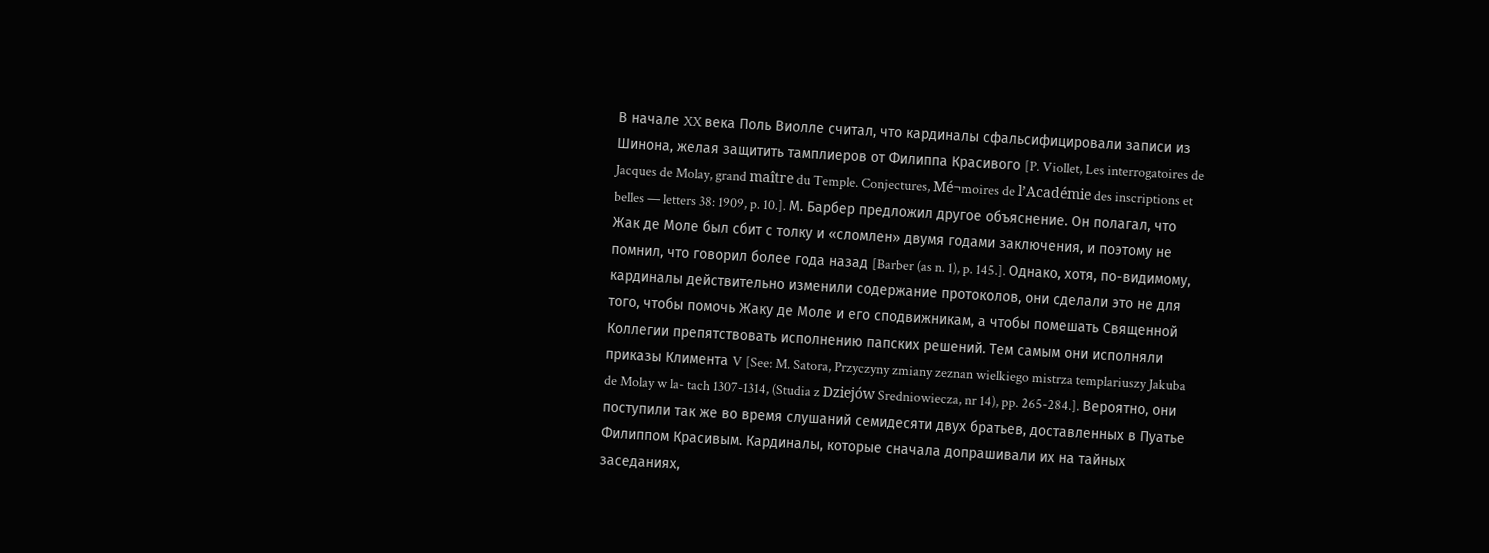В начале XX века Поль Виолле считал, что кардиналы сфальсифицировали записи из Шинона, желая защитить тамплиеров от Филиппа Красивого [P. Viollet, Les interrogatoires de Jacques de Molay, grand maître du Temple. Conjectures, Mé¬moires de l’Académie des inscriptions et belles — letters 38: 1909, p. 10.]. М. Барбер предложил другое объяснение. Он полагал, что Жак де Моле был сбит с толку и «сломлен» двумя годами заключения, и поэтому не помнил, что говорил более года назад [Barber (as n. 1), p. 145.]. Однако, хотя, по-видимому, кардиналы действительно изменили содержание протоколов, они сделали это не для того, чтобы помочь Жаку де Моле и его сподвижникам, а чтобы помешать Священной Коллегии препятствовать исполнению папских решений. Тем самым они исполняли приказы Климента V [See: M. Satora, Przyczyny zmiany zeznan wielkiego mistrza templariuszy Jakuba de Molay w la- tach 1307-1314, (Studia z Dziejów Sredniowiecza, nr 14), pp. 265-284.]. Вероятно, они поступили так же во время слушаний семидесяти двух братьев, доставленных в Пуатье Филиппом Красивым. Кардиналы, которые сначала допрашивали их на тайных заседаниях,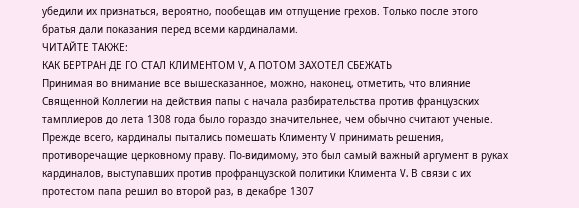убедили их признаться, вероятно, пообещав им отпущение грехов. Только после этого братья дали показания перед всеми кардиналами.
ЧИТАЙТЕ ТАКЖЕ:
КАК БЕРТРАН ДЕ ГО СТАЛ КЛИМЕНТОМ V, А ПОТОМ ЗАХОТЕЛ СБЕЖАТЬ
Принимая во внимание все вышесказанное, можно, наконец, отметить, что влияние Священной Коллегии на действия папы с начала разбирательства против французских тамплиеров до лета 1308 года было гораздо значительнее, чем обычно считают ученые. Прежде всего, кардиналы пытались помешать Клименту V принимать решения, противоречащие церковному праву. По-видимому, это был самый важный аргумент в руках кардиналов, выступавших против профранцузской политики Климента V. В связи с их протестом папа решил во второй раз, в декабре 1307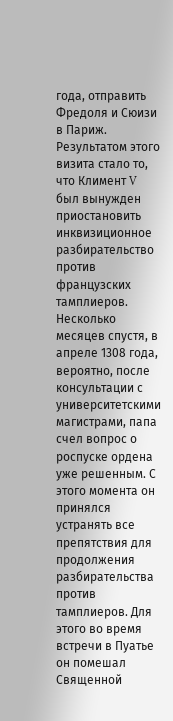года, отправить Фредоля и Сюизи в Париж. Результатом этого визита стало то, что Климент V был вынужден приостановить инквизиционное разбирательство против французских тамплиеров. Несколько месяцев спустя, в апреле 1308 года, вероятно, после консультации с университетскими магистрами, папа счел вопрос о роспуске ордена уже решенным. С этого момента он принялся устранять все препятствия для продолжения разбирательства против тамплиеров. Для этого во время встречи в Пуатье он помешал Священной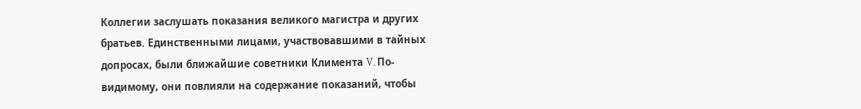Коллегии заслушать показания великого магистра и других братьев. Единственными лицами, участвовавшими в тайных допросах, были ближайшие советники Климента V. По-видимому, они повлияли на содержание показаний, чтобы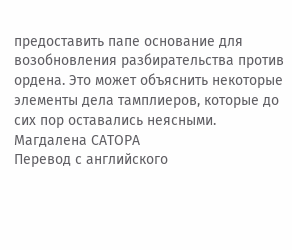предоставить папе основание для возобновления разбирательства против ордена. Это может объяснить некоторые элементы дела тамплиеров, которые до сих пор оставались неясными.
Магдалена САТОРА
Перевод с английского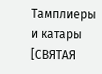Тамплиеры и катары [СВЯТАЯ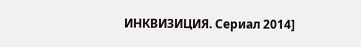ИНКВИЗИЦИЯ. Сериал 2014]